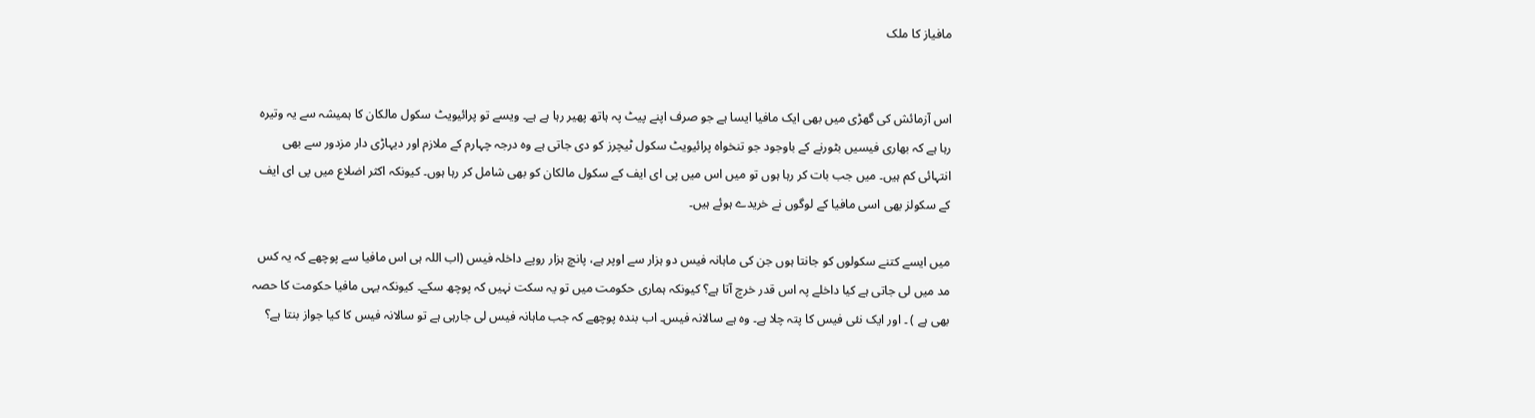مافیاز کا ملک


اس آزمائش کی گھڑی میں بھی ایک مافیا ایسا ہے جو صرف اپنے پیٹ پہ ہاتھ پھیر رہا ہے ہے۔ ویسے تو پرائیویٹ سکول مالکان کا ہمیشہ سے یہ وتیرہ رہا ہے کہ بھاری فیسیں بٹورنے کے باوجود جو تنخواہ پرائیویٹ سکول ٹیچرز کو دی جاتی ہے وہ درجہ چہارم کے ملازم اور دیہاڑی دار مزدور سے بھی انتہائی کم ہیں۔ میں جب بات کر رہا ہوں تو میں اس میں پی ای ایف کے سکول مالکان کو بھی شامل کر رہا ہوں۔ کیونکہ اکثر اضلاع میں پی ای ایف کے سکولز بھی اسی مافیا کے لوگوں نے خریدے ہوئے ہیں۔

میں ایسے کتنے سکولوں کو جانتا ہوں جن کی ماہانہ فیس دو ہزار سے اوپر ہے، پانچ ہزار روپے داخلہ فیس (اب اللہ ہی اس مافیا سے پوچھے کہ یہ کس مد میں لی جاتی ہے کیا داخلے پہ اس قدر خرچ آتا ہے؟ کیونکہ ہماری حکومت میں تو یہ سکت نہیں کہ پوچھ سکے۔ کیونکہ یہی مافیا حکومت کا حصہ بھی ہے ) ۔ اور ایک نئی فیس کا پتہ چلا ہے۔ وہ ہے سالانہ فیس۔ اب بندہ پوچھے کہ جب ماہانہ فیس لی جارہی ہے تو سالانہ فیس کا کیا جواز بنتا ہے؟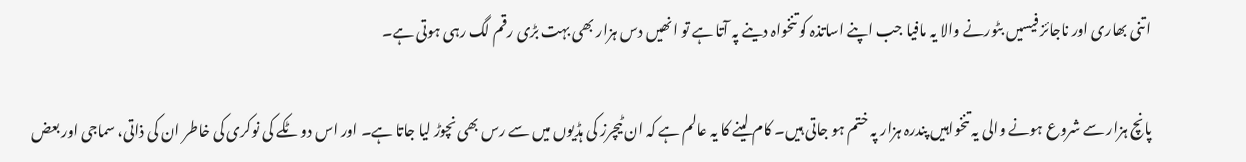اتنی بھاری اور ناجائز فیسیں بٹورنے والا یہ مافیا جب اپنے اساتذہ کو تنخواہ دینے پہ آتا ہے تو انھیں دس ہزار بھی بہت بڑی رقم لگ رہی ہوتی ہے۔

پانچ ہزار سے شروع ہونے والی یہ تنخواہیں پندرہ ہزار پہ ختم ہو جاتی ہیں۔ کام لینے کا یہ عالم ہے کہ ان ٹیچرز کی ہڈیوں میں سے رس بھی نچوڑ لیا جاتا ہے۔ اور اس دو ٹکے کی نوکری کی خاطر ان کی ذاتی، سماجی اور بعض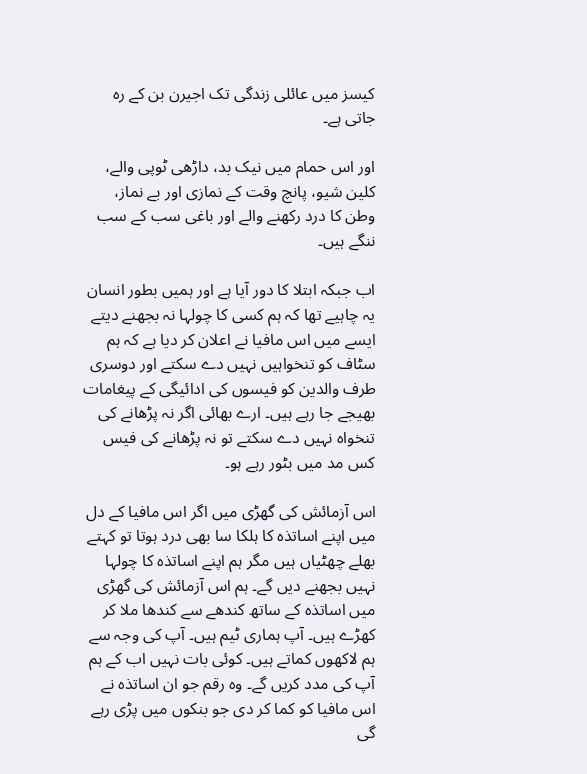کیسز میں عائلی زندگی تک اجیرن بن کے رہ جاتی ہے۔

اور اس حمام میں نیک بد، داڑھی ٹوپی والے، کلین شیو، پانچ وقت کے نمازی اور بے نماز، وطن کا درد رکھنے والے اور باغی سب کے سب ننگے ہیں۔

اب جبکہ ابتلا کا دور آیا ہے اور ہمیں بطور انسان یہ چاہیے تھا کہ ہم کسی کا چولہا نہ بجھنے دیتے ایسے میں اس مافیا نے اعلان کر دیا ہے کہ ہم سٹاف کو تنخواہیں نہیں دے سکتے اور دوسری طرف والدین کو فیسوں کی ادائیگی کے پیغامات بھیجے جا رہے ہیں۔ ارے بھائی اگر نہ پڑھانے کی تنخواہ نہیں دے سکتے تو نہ پڑھانے کی فیس کس مد میں بٹور رہے ہو۔

اس آزمائش کی گھڑی میں اگر اس مافیا کے دل میں اپنے اساتذہ کا ہلکا سا بھی درد ہوتا تو کہتے بھلے چھٹیاں ہیں مگر ہم اپنے اساتذہ کا چولہا نہیں بجھنے دیں گے۔ ہم اس آزمائش کی گھڑی میں اساتذہ کے ساتھ کندھے سے کندھا ملا کر کھڑے ہیں۔ آپ ہماری ٹیم ہیں۔ آپ کی وجہ سے ہم لاکھوں کماتے ہیں۔ کوئی بات نہیں اب کے ہم آپ کی مدد کریں گے۔ وہ رقم جو ان اساتذہ نے اس مافیا کو کما کر دی جو بنکوں میں پڑی رہے گی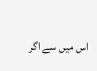اس میں سے اگر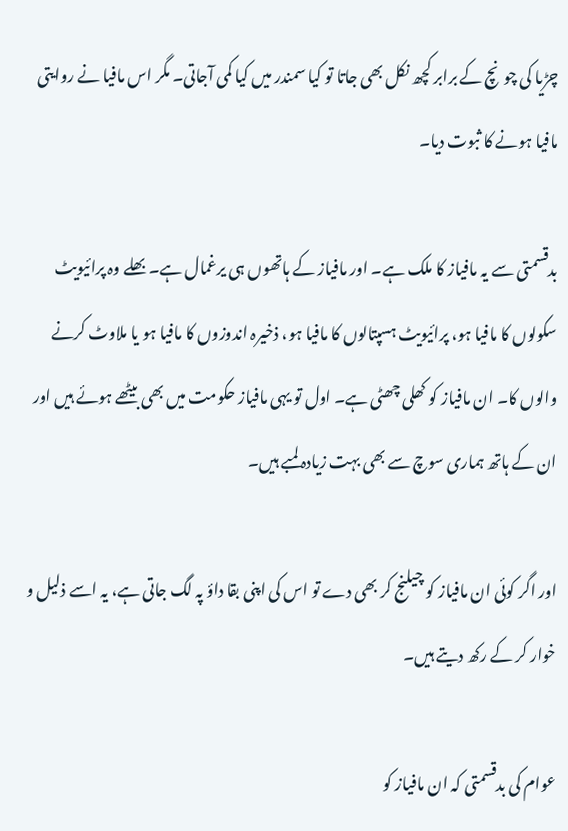چڑیا کی چونچ کے برابر کچھ نکل بھی جاتا تو کیا سمندر میں کیا کمی آجاتی۔ مگر اس مافیا نے روایتی مافیا ہونے کا ثبوت دیا۔

بدقسمتی سے یہ مافیاز کا ملک ہے۔ اور مافیاز کے ہاتھوں ہی یرغمال ہے۔ بھلے وہ پرائیویٹ سکولوں کا مافیا ہو، پرائیویٹ ہسپتالوں کا مافیا ہو، ذخیرہ اندوزوں کا مافیا ہو یا ملاوٹ کرنے والوں کا۔ ان مافیاز کو کھلی چھٹی ہے۔ اول تو یہی مافیاز حکومت میں بھی بیٹھے ہوئے ہیں اور ان کے ہاتھ ہماری سوچ سے بھی بہت زیادہ لمبے ہیں۔

اور اگر کوئی ان مافیاز کو چیلنج کر بھی دے تو اس کی اپنی بقا داؤ پہ لگ جاتی ہے، یہ اسے ذلیل و خوار کر کے رکھ دیتے ہیں۔

عوام کی بدقسمتی کہ ان مافیاز کو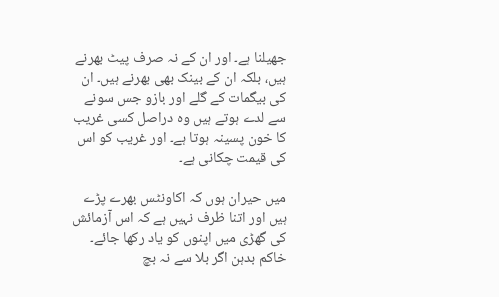جھیلنا ہے۔ اور ان کے نہ صرف پیٹ بھرنے ہیں، بلکہ ان کے بینک بھی بھرنے ہیں۔ ان کی بیگمات کے گلے اور بازو جس سونے سے لدے ہوتے ہیں وہ دراصل کسی غریب کا خون پسینہ ہوتا ہے۔ اور غریب کو اس کی قیمت چکانی ہے۔

میں حیران ہوں کہ اکاونٹس بھرے پڑے ہیں اور اتنا ظرف نہیں ہے کہ اس آزمائش کی گھڑی میں اپنوں کو یاد رکھا جائے۔
خاکم بدہن اگر بلا سے نہ بچ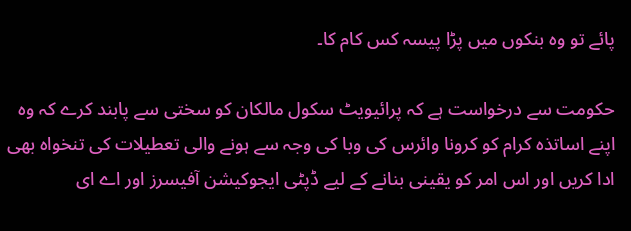پائے تو وہ بنکوں میں پڑا پیسہ کس کام کا۔

حکومت سے درخواست ہے کہ پرائیویٹ سکول مالکان کو سختی سے پابند کرے کہ وہ اپنے اساتذہ کرام کو کرونا وائرس کی وبا کی وجہ سے ہونے والی تعطیلات کی تنخواہ بھی ادا کریں اور اس امر کو یقینی بنانے کے لیے ڈپٹی ایجوکیشن آفیسرز اور اے ای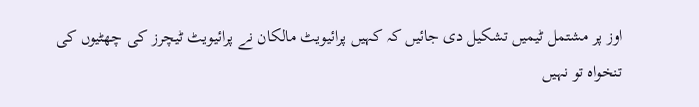اوز پر مشتمل ٹیمیں تشکیل دی جائیں کہ کہیں پرائیویٹ مالکان نے پرائیویٹ ٹیچرز کی چھٹیوں کی تنخواہ تو نہیں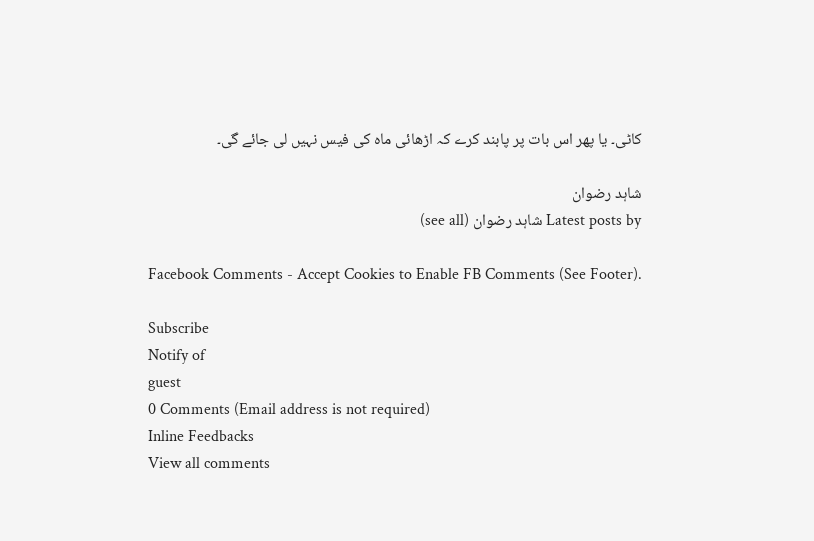کاٹی۔ یا پھر اس بات پر پابند کرے کہ اڑھائی ماہ کی فیس نہیں لی جائے گی۔

شاہد رضوان
Latest posts by شاہد رضوان (see all)

Facebook Comments - Accept Cookies to Enable FB Comments (See Footer).

Subscribe
Notify of
guest
0 Comments (Email address is not required)
Inline Feedbacks
View all comments